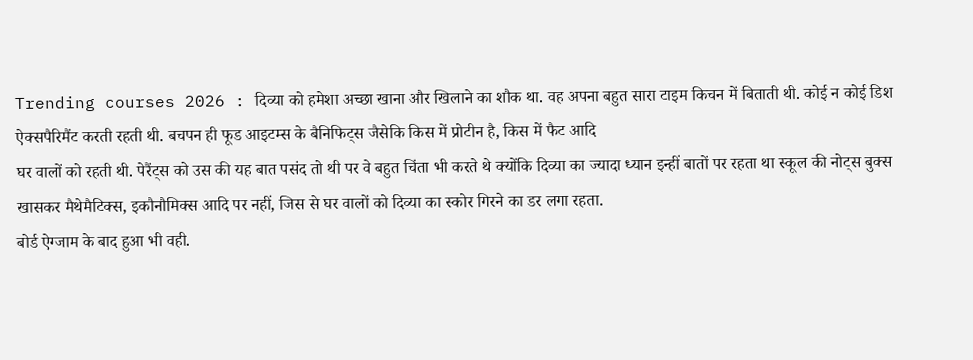Trending courses 2026 : दिव्या को हमेशा अच्छा खाना और खिलाने का शौक था. वह अपना बहुत सारा टाइम किचन में बिताती थी. कोई न कोई डिश ऐक्सपैरिमैंट करती रहती थी. बचपन ही फूड आइटम्स के बैनिफिट्स जैसेकि किस में प्रोटीन है, किस में फैट आदि
घर वालों को रहती थी. पेरैंट्स को उस की यह बात पसंद तो थी पर वे बहुत चिंता भी करते थे क्योंकि दिव्या का ज्यादा ध्यान इन्हीं बातों पर रहता था स्कूल की नोट्स बुक्स खासकर मैथेमैटिक्स, इकौनौमिक्स आदि पर नहीं, जिस से घर वालों को दिव्या का स्कोर गिरने का डर लगा रहता.
बोर्ड ऐग्जाम के बाद हुआ भी वही.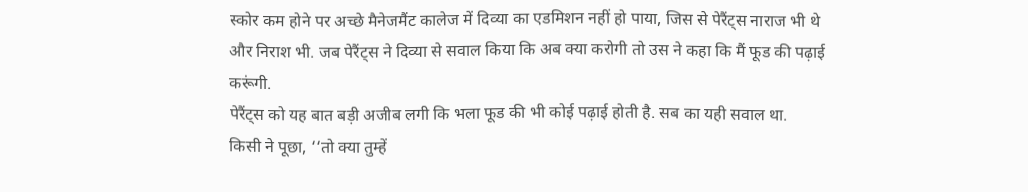स्कोर कम होने पर अच्छे मैनेजमैंट कालेज में दिव्या का एडमिशन नहीं हो पाया, जिस से पेरैंट्स नाराज भी थे और निराश भी. जब पेरैंट्स ने दिव्या से सवाल किया कि अब क्या करोगी तो उस ने कहा कि मैं फूड की पढ़ाई करूंगी.
पेरैंट्स को यह बात बड़ी अजीब लगी कि भला फूड की भी कोई पढ़ाई होती है. सब का यही सवाल था.
किसी ने पूछा, ‘‘तो क्या तुम्हें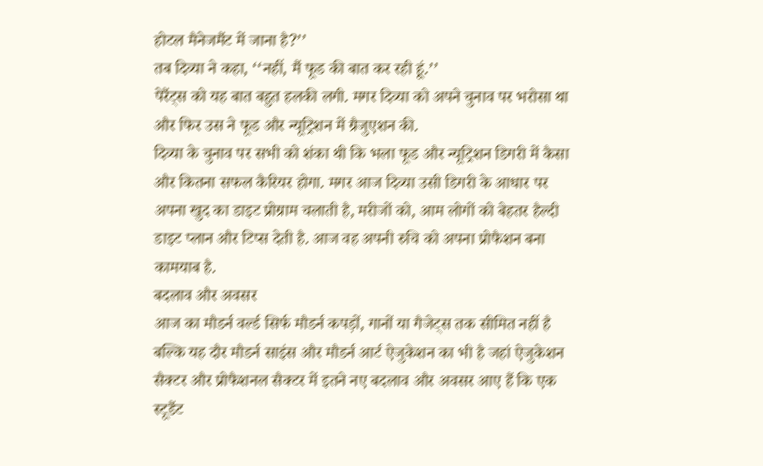होटल मैनेजमैंट में जाना है?’’
तब दिव्या ने कहा, ‘‘नहीं, मैं फूड की बात कर रही हूं.’’
पेरैंट्स को यह बात बहुत हलकी लगी. मगर दिव्या को अपने चुनाव पर भरोसा था और फिर उस ने फूड और न्यूट्रिशन में ग्रैजुएशन की.
दिव्या के चुनाव पर सभी को शंका थी कि भला फूड और न्यूट्रिशन डिगरी में कैसा और कितना सफल कैरियर होगा. मगर आज दिव्या उसी डिगरी के आधार पर अपना खुद का डाइट प्रोग्राम चलाती है, मरीजों को, आम लोगों को बेहतर हैल्दी डाइट प्लान और टिप्स देती है. आज वह अपनी रुचि को अपना प्रोफैशन बना कामयाब है.
बदलाव और अवसर
आज का मौडर्न वर्ल्ड सिर्फ मौडर्न कपड़ों, गानों या गैजेट्स तक सीमित नहीं है बल्कि यह दौर मौडर्न साइंस और मौडर्न आर्ट ऐजुकेशन का भी है जहां ऐजुकेशन सैक्टर और प्रोफैशनल सैक्टर में इतने नए बदलाव और अवसर आए हैं कि एक स्टूडैंट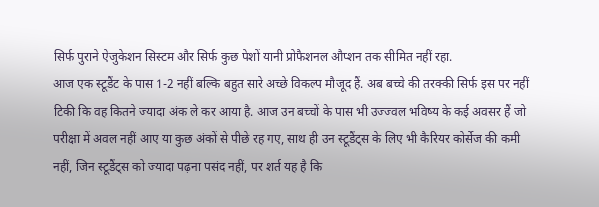सिर्फ पुराने ऐजुकेशन सिस्टम और सिर्फ कुछ पेशों यानी प्रोफैशनल औप्शन तक सीमित नहीं रहा.
आज एक स्टूडैंट के पास 1-2 नहीं बल्कि बहुत सारे अच्छे विकल्प मौजूद हैं. अब बच्चे की तरक्की सिर्फ इस पर नहीं टिकी कि वह कितने ज्यादा अंक ले कर आया है. आज उन बच्चों के पास भी उज्ज्वल भविष्य के कई अवसर हैं जो परीक्षा में अवल नहीं आए या कुछ अंकों से पीछे रह गए, साथ ही उन स्टूडैंट्स के लिए भी कैरियर कोर्सेज की कमी नहीं, जिन स्टूडैंट्स को ज्यादा पढ़ना पसंद नहीं, पर शर्त यह है कि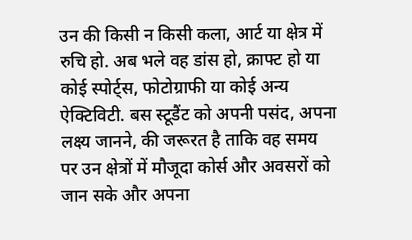उन की किसी न किसी कला, आर्ट या क्षेत्र में रुचि हो. अब भले वह डांस हो, क्राफ्ट हो या कोई स्पोर्ट्स, फोटोग्राफी या कोई अन्य ऐक्टिविटी. बस स्टूडैंट को अपनी पसंद, अपना लक्ष्य जानने, की जरूरत है ताकि वह समय पर उन क्षेत्रों में मौजूदा कोर्स और अवसरों को जान सके और अपना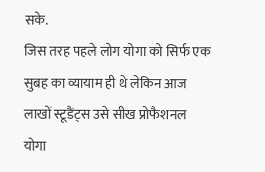सके.
जिस तरह पहले लोग योगा को सिर्फ एक सुबह का व्यायाम ही थे लेकिन आज लाखों स्टूडैंट्स उसे सीख प्रोफैशनल योगा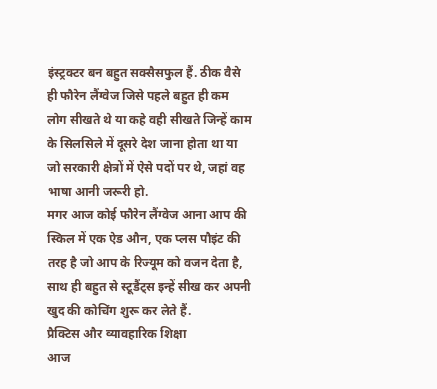इंस्ट्रक्टर बन बहुत सक्सैसफुल हैं. ठीक वैसे ही फौरेन लैंग्वेज जिसे पहले बहुत ही कम लोग सीखते थे या कहे वही सीखते जिन्हें काम के सिलसिले में दूसरे देश जाना होता था या जो सरकारी क्षेत्रों में ऐसे पदों पर थे, जहां वह भाषा आनी जरूरी हो.
मगर आज कोई फौरेन लैंग्वेज आना आप की स्किल में एक ऐड औन, एक प्लस पौइंट की तरह है जो आप के रिज्यूम को वजन देता है, साथ ही बहुत से स्टूडैंट्स इन्हें सीख कर अपनी खुद की कोचिंग शुरू कर लेते हैं.
प्रैक्टिस और व्यावहारिक शिक्षा
आज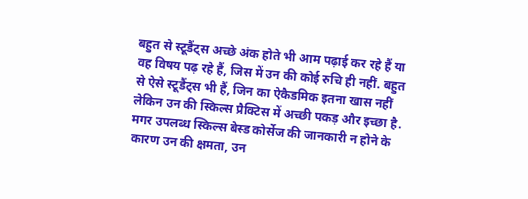बहुत से स्टूडैंट्स अच्छे अंक होते भी आम पढ़ाई कर रहे हैं या वह विषय पढ़ रहे हैं, जिस में उन की कोई रुचि ही नहीं. बहुत से ऐसे स्टूडैंट्स भी हैं, जिन का ऐकैडमिक इतना खास नहीं लेकिन उन की स्किल्स प्रैक्टिस में अच्छी पकड़ और इच्छा है. मगर उपलब्ध स्किल्स बेस्ड कोर्सेज की जानकारी न होने के कारण उन की क्षमता, उन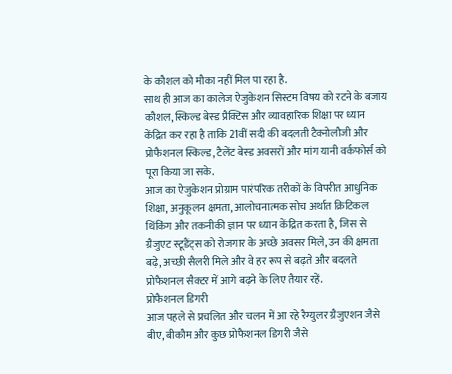के कौशल को मौका नहीं मिल पा रहा है.
साथ ही आज का कालेज ऐजुकेशन सिस्टम विषय को रटने के बजाय कौशल, स्किल्ड बेस्ड प्रैक्टिस और व्यावहारिक शिक्षा पर ध्यान केंद्रित कर रहा है ताकि 21वीं सदी की बदलती टैक्नोलौजी और प्रोफैशनल स्किल्ड, टैलेंट बेस्ड अवसरों और मांग यानी वर्कफोर्स को पूरा किया जा सके.
आज का ऐजुकेशन प्रोग्राम पारंपरिक तरीकों के विपरीत आधुनिक शिक्षा, अनुकूलन क्षमता, आलोचनात्मक सोच अर्थात क्रिटिकल थिंकिंग और तकनीकी ज्ञान पर ध्यान केंद्रित करता है, जिस से ग्रैजुएट स्टूडैंट्स को रोजगार के अच्छे अवसर मिले, उन की क्षमता बढ़े, अच्छी सैलरी मिले और वे हर रूप से बढ़ते और बदलते प्रोफैशनल सैक्टर में आगे बढ़ने के लिए तैयार रहें.
प्रोफैशनल डिगरी
आज पहले से प्रचलित और चलन में आ रहे रैग्युलर ग्रैजुएशन जैसे बीए, बीकौम और कुछ प्रोफैशनल डिगरी जैसे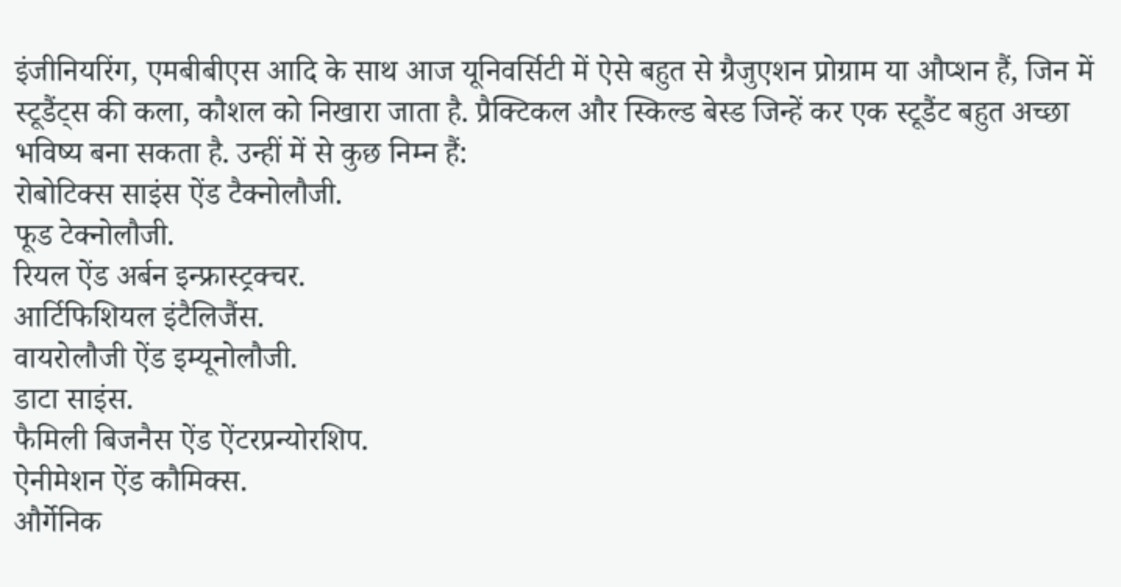इंजीनियरिंग, एमबीबीएस आदि के साथ आज यूनिवर्सिटी में ऐसे बहुत से ग्रैजुएशन प्रोग्राम या औप्शन हैं, जिन में स्टूडैंट्स की कला, कौशल को निखारा जाता है. प्रैक्टिकल और स्किल्ड बेस्ड जिन्हें कर एक स्टूडैंट बहुत अच्छा भविष्य बना सकता है. उन्हीं में से कुछ निम्न हैं:
रोबोटिक्स साइंस ऐंड टैक्नोलौजी.
फूड टेक्नोलौजी.
रियल ऐंड अर्बन इन्फ्रास्ट्रक्चर.
आर्टिफिशियल इंटैलिजैंस.
वायरोलौजी ऐंड इम्यूनोलौजी.
डाटा साइंस.
फैमिली बिजनैस ऐंड ऐंटरप्रन्योरशिप.
ऐनीमेशन ऐंड कौमिक्स.
और्गेनिक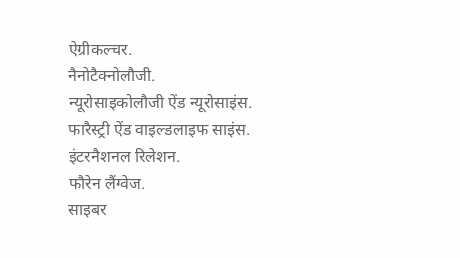ऐग्रीकल्चर.
नैनोटैक्नोलौजी.
न्यूरोसाइकोलौजी ऐंड न्यूरोसाइंस.
फारैस्ट्री ऐंड वाइल्डलाइफ साइंस.
इंटरनैशनल रिलेशन.
फौरेन लैंग्वेज.
साइबर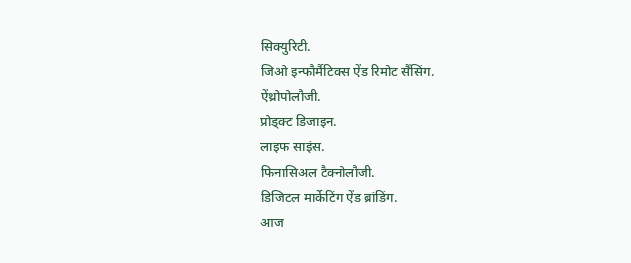सिक्युरिटी.
जिओ इन्फौर्मैटिक्स ऐंड रिमोट सैंसिंग.
ऐंथ्रोपोलौजी.
प्रोड्क्ट डिजाइन.
लाइफ साइंस.
फिनासिअल टैक्नोलौजी.
डिजिटल मार्केटिंग ऐंड ब्रांडिंग.
आज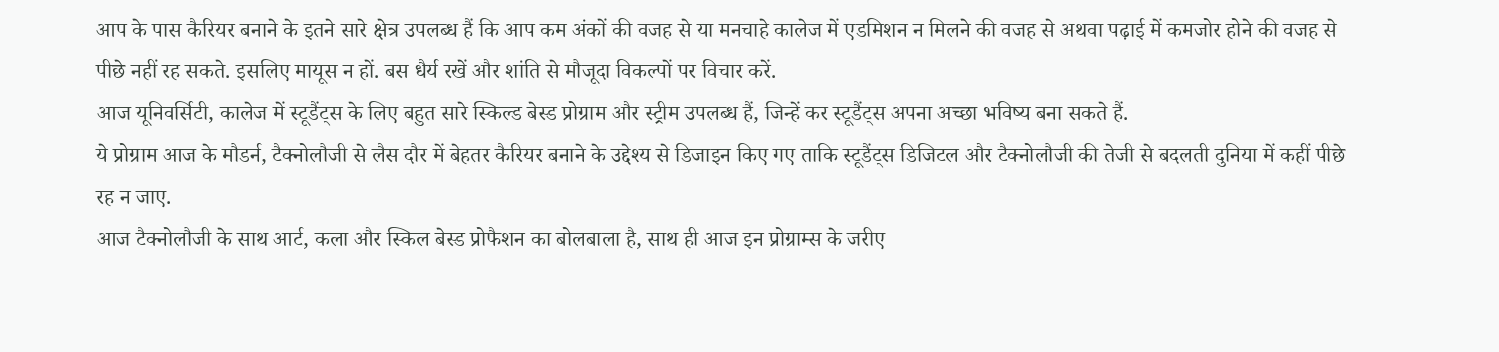आप के पास कैरियर बनाने के इतने सारे क्षेत्र उपलब्ध हैं कि आप कम अंकों की वजह से या मनचाहे कालेज में एडमिशन न मिलने की वजह से अथवा पढ़ाई में कमजोर होने की वजह से पीछे नहीं रह सकते. इसलिए मायूस न हों. बस धैर्य रखें और शांति से मौजूदा विकल्पों पर विचार करें.
आज यूनिवर्सिटी, कालेज में स्टूडैंट्स के लिए बहुत सारे स्किल्ड बेस्ड प्रोग्राम और स्ट्रीम उपलब्ध हैं, जिन्हें कर स्टूडैंट्स अपना अच्छा भविष्य बना सकते हैं.
ये प्रोग्राम आज के मौडर्न, टैक्नोलौजी से लैस दौर में बेहतर कैरियर बनाने के उद्देश्य से डिजाइन किए गए ताकि स्टूडैंट्स डिजिटल और टैक्नोलौजी की तेजी से बदलती दुनिया में कहीं पीछे रह न जाए.
आज टैक्नोलौजी के साथ आर्ट, कला और स्किल बेस्ड प्रोफैशन का बोलबाला है, साथ ही आज इन प्रोग्राम्स के जरीए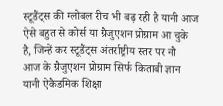स्टूडैंट्स की ग्लोबल रीच भी बढ़ रही है यानी आज ऐसे बहुत से कोर्स या ग्रैजुएशन प्रोग्राम आ चुके है, जिन्हें कर स्टूडैंट्स अंतर्राष्ट्रीय स्तर पर नौ
आज के ग्रैजुएशन प्रोग्राम सिर्फ किताबी ज्ञान यानी ऐकैडमिक शिक्षा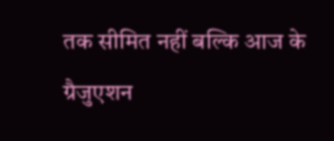तक सीमित नहीं बल्कि आज के ग्रैजुएशन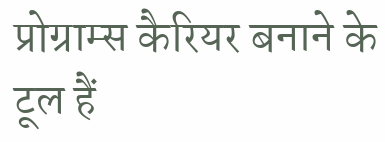प्रोग्राम्स कैरियर बनाने के टूल हैं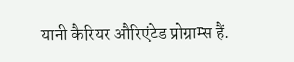यानी कैरियर औरिएंटेड प्रोग्राम्स हैं.